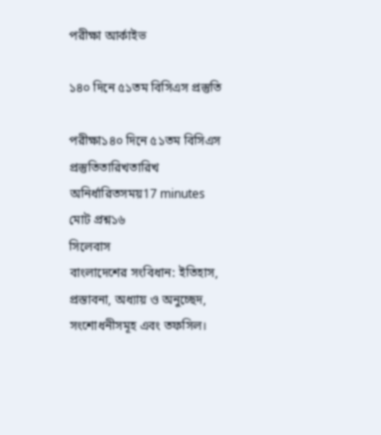পরীক্ষা আর্কাইভ

১৪০ দিনে ৫১তম বিসিএস প্রস্তুতি

পরীক্ষা১৪০ দিনে ৫১তম বিসিএস প্রস্তুতিতারিখতারিখ অনির্ধারিতসময়17 minutes
মোট প্রশ্ন১৬
সিলেবাস
বাংলাদেশের সংবিধান: ইতিহাস, প্রস্তাবনা, অধ্যায় ও অনুচ্ছেদ, সংশোধনীসমূহ এবং তফসিল।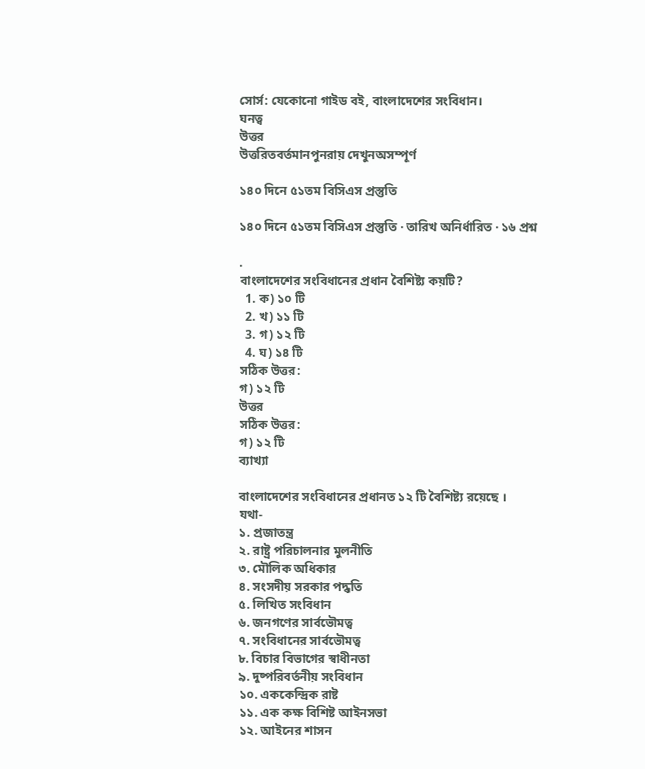সোর্স: যেকোনো গাইড বই, বাংলাদেশের সংবিধান।
ঘনত্ব
উত্তর
উত্তরিতবর্তমানপুনরায় দেখুনঅসম্পূর্ণ

১৪০ দিনে ৫১তম বিসিএস প্রস্তুতি

১৪০ দিনে ৫১তম বিসিএস প্রস্তুতি · তারিখ অনির্ধারিত · ১৬ প্রশ্ন

.
বাংলাদেশের সংবিধানের প্রধান বৈশিষ্ট্য কয়টি?
  1. ক) ১০ টি
  2. খ) ১১ টি
  3. গ) ১২ টি
  4. ঘ) ১৪ টি
সঠিক উত্তর:
গ) ১২ টি
উত্তর
সঠিক উত্তর:
গ) ১২ টি
ব্যাখ্যা

বাংলাদেশের সংবিধানের প্রধানত ১২ টি বৈশিষ্ট্য রয়েছে ।
যথা-
১. প্রজাতন্ত্র
২. রাষ্ট্র পরিচালনার মুলনীতি
৩. মৌলিক অধিকার
৪. সংসদীয় সরকার পদ্ধতি
৫. লিখিত সংবিধান
৬. জনগণের সার্বভৌমত্ব
৭. সংবিধানের সার্বভৌমত্ব
৮. বিচার বিভাগের স্বাধীনতা
৯. দুষ্পরিবর্তনীয় সংবিধান
১০. এককেন্দ্রিক রাষ্ট
১১. এক কক্ষ বিশিষ্ট আইনসভা
১২. আইনের শাসন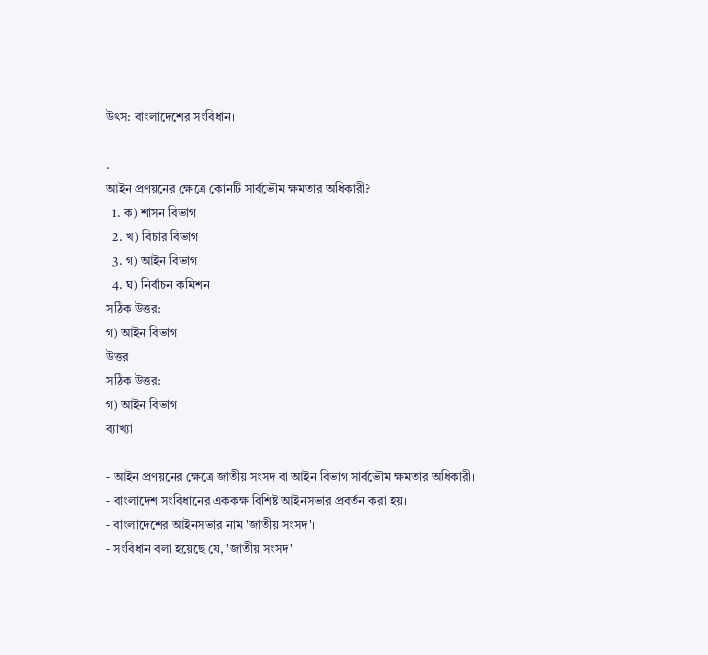উৎস: বাংলাদেশের সংবিধান।

.
আইন প্রণয়নের ক্ষেত্রে কোনটি সার্বভৌম ক্ষমতার অধিকারী?
  1. ক) শাসন বিভাগ
  2. খ) বিচার বিভাগ
  3. গ) আইন বিভাগ
  4. ঘ) নির্বাচন কমিশন
সঠিক উত্তর:
গ) আইন বিভাগ
উত্তর
সঠিক উত্তর:
গ) আইন বিভাগ
ব্যাখ্যা

- আইন প্রণয়নের ক্ষেত্রে জাতীয় সংসদ বা আইন বিভাগ সার্বভৌম ক্ষমতার অধিকারী।
- বাংলাদেশ সংবিধানের এককক্ষ বিশিষ্ট আইনসভার প্রবর্তন করা হয়।
- বাংলাদেশের আইনসভার নাম 'জাতীয় সংসদ'।
- সংবিধান বলা হয়েছে যে, 'জাতীয় সংসদ'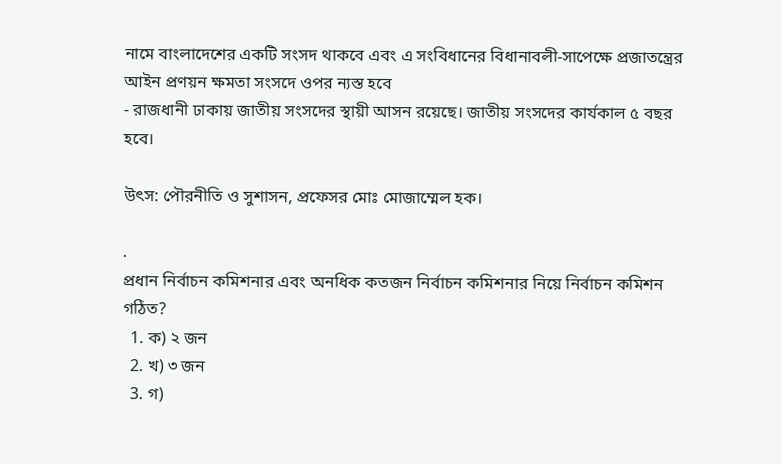নামে বাংলাদেশের একটি সংসদ থাকবে এবং এ সংবিধানের বিধানাবলী-সাপেক্ষে প্রজাতন্ত্রের আইন প্রণয়ন ক্ষমতা সংসদে ওপর ন্যস্ত হবে
- রাজধানী ঢাকায় জাতীয় সংসদের স্থায়ী আসন রয়েছে। জাতীয় সংসদের কার্যকাল ৫ বছর হবে।

উৎস: পৌরনীতি ও সুশাসন, প্রফেসর মোঃ মোজাম্মেল হক।

.
প্রধান নির্বাচন কমিশনার এবং অনধিক কতজন নির্বাচন কমিশনার নিয়ে নির্বাচন কমিশন গঠিত?
  1. ক) ২ জন
  2. খ) ৩ জন
  3. গ)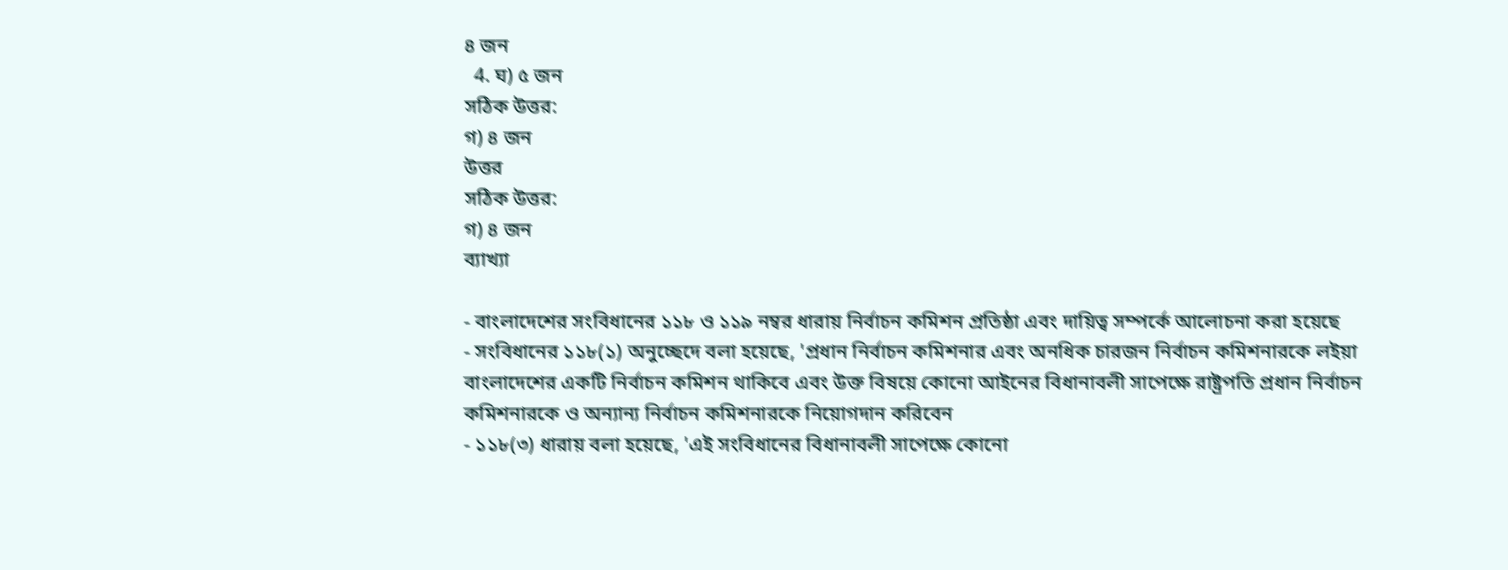৪ জন
  4. ঘ) ৫ জন
সঠিক উত্তর:
গ) ৪ জন
উত্তর
সঠিক উত্তর:
গ) ৪ জন
ব্যাখ্যা

- বাংলাদেশের সংবিধানের ১১৮ ও ১১৯ নম্বর ধারায় নির্বাচন কমিশন প্রতিষ্ঠা এবং দায়িত্ব সম্পর্কে আলোচনা করা হয়েছে
- সংবিধানের ১১৮(১) অনুচ্ছেদে বলা হয়েছে, 'প্রধান নির্বাচন কমিশনার এবং অনধিক চারজন নির্বাচন কমিশনারকে লইয়া বাংলাদেশের একটি নির্বাচন কমিশন থাকিবে এবং উক্ত বিষয়ে কোনো আইনের বিধানাবলী সাপেক্ষে রাষ্ট্রপতি প্রধান নির্বাচন কমিশনারকে ও অন্যান্য নির্বাচন কমিশনারকে নিয়োগদান করিবেন
- ১১৮(৩) ধারায় বলা হয়েছে, 'এই সংবিধানের বিধানাবলী সাপেক্ষে কোনো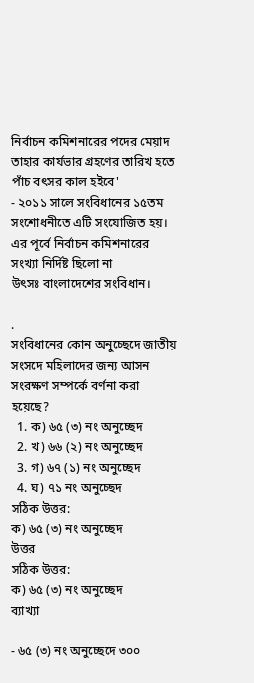নির্বাচন কমিশনারের পদের মেয়াদ তাহার কার্যভার গ্রহণের তারিখ হতে পাঁচ বৎসর কাল হইবে'
- ২০১১ সালে সংবিধানের ১৫তম সংশোধনীতে এটি সংযোজিত হয়। এর পূর্বে নির্বাচন কমিশনারের সংখ্যা নির্দিষ্ট ছিলো না
উৎসঃ বাংলাদেশের সংবিধান।

.
সংবিধানের কোন অনুচ্ছেদে জাতীয় সংসদে মহিলাদের জন্য আসন সংরক্ষণ সম্পর্কে বর্ণনা করা হয়েছে?
  1. ক) ৬৫ (৩) নং অনুচ্ছেদ
  2. খ) ৬৬ (২) নং অনুচ্ছেদ
  3. গ) ৬৭ (১) নং অনুচ্ছেদ
  4. ঘ) ৭১ নং অনুচ্ছেদ
সঠিক উত্তর:
ক) ৬৫ (৩) নং অনুচ্ছেদ
উত্তর
সঠিক উত্তর:
ক) ৬৫ (৩) নং অনুচ্ছেদ
ব্যাখ্যা

- ৬৫ (৩) নং অনুচ্ছেদে ৩০০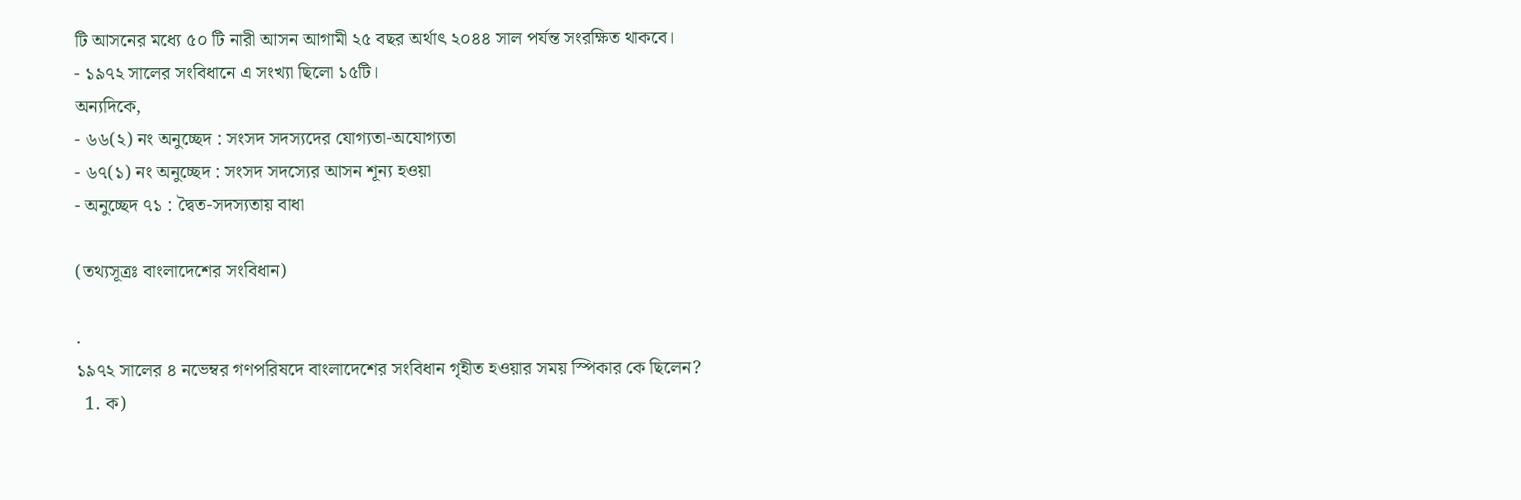টি আসনের মধ্যে ৫০ টি নারী আসন আগামী ২৫ বছর অর্থাৎ ২০৪৪ সাল পর্যন্ত সংরক্ষিত থাকবে।
- ১৯৭২ সালের সংবিধানে এ সংখ্যা ছিলো ১৫টি।
অন্যদিকে,
- ৬৬(২) নং অনুচ্ছেদ : সংসদ সদস্যদের যোগ্যতা-অযোগ্যতা
- ৬৭(১) নং অনুচ্ছেদ : সংসদ সদস্যের আসন শূন্য হওয়া
- অনুচ্ছেদ ৭১ : দ্বৈত-সদস্যতায় বাধা

(তথ্যসূত্রঃ বাংলাদেশের সংবিধান)

.
১৯৭২ সালের ৪ নভেম্বর গণপরিষদে বাংলাদেশের সংবিধান গৃহীত হওয়ার সময় স্পিকার কে ছিলেন?
  1. ক)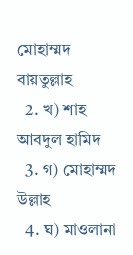মোহাম্মদ বায়তুল্লাহ
  2. খ) শাহ আবদুল হামিদ
  3. গ) মোহাম্মদ উল্লাহ
  4. ঘ) মাওলানা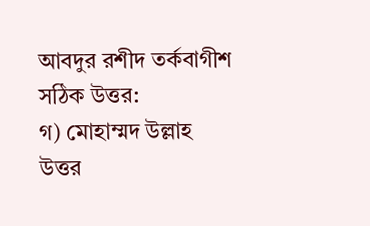আবদুর রশীদ তর্কবাগীশ
সঠিক উত্তর:
গ) মোহাম্মদ উল্লাহ
উত্তর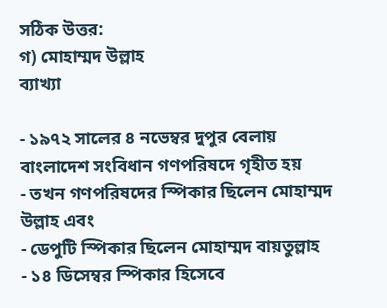সঠিক উত্তর:
গ) মোহাম্মদ উল্লাহ
ব্যাখ্যা

- ১৯৭২ সালের ৪ নভেম্বর দুপুর বেলায় বাংলাদেশ সংবিধান গণপরিষদে গৃহীত হয়
- তখন গণপরিষদের স্পিকার ছিলেন মোহাম্মদ উল্লাহ এবং
- ডেপুটি স্পিকার ছিলেন মোহাম্মদ বায়তুল্লাহ
- ১৪ ডিসেম্বর স্পিকার হিসেবে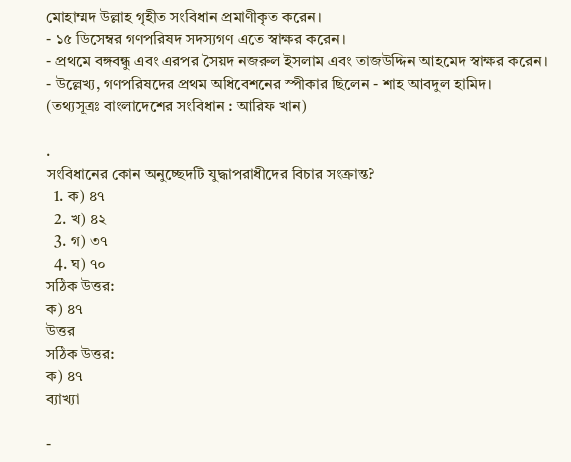মোহাম্মদ উল্লাহ গৃহীত সংবিধান প্রমাণীকৃত করেন।
- ১৫ ডিসেম্বর গণপরিষদ সদস্যগণ এতে স্বাক্ষর করেন।
- প্রথমে বঙ্গবন্ধু এবং এরপর সৈয়দ নজরুল ইসলাম এবং তাজউদ্দিন আহমেদ স্বাক্ষর করেন।
- উল্লেখ্য, গণপরিষদের প্রথম অধিবেশনের স্পীকার ছিলেন - শাহ আবদুল হামিদ।
(তথ্যসূত্রঃ বাংলাদেশের সংবিধান : আরিফ খান)

.
সংবিধানের কোন অনুচ্ছেদটি যুদ্ধাপরাধীদের বিচার সংক্রান্ত?
  1. ক) ৪৭
  2. খ) ৪২
  3. গ) ৩৭
  4. ঘ) ৭০
সঠিক উত্তর:
ক) ৪৭
উত্তর
সঠিক উত্তর:
ক) ৪৭
ব্যাখ্যা

-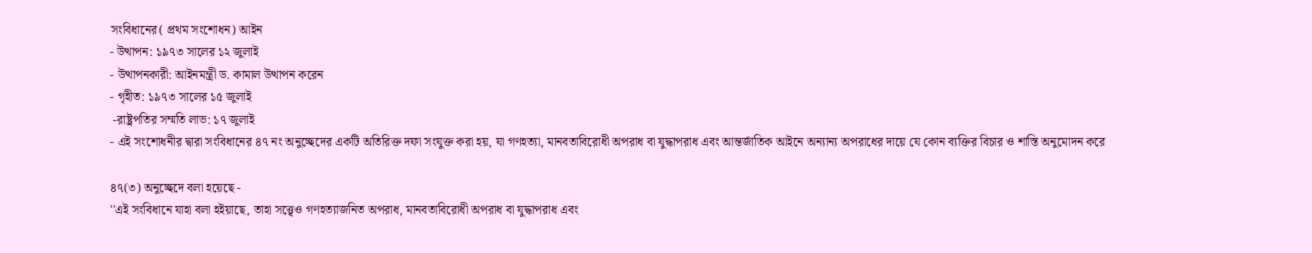সংবিধানের( প্রথম সংশোধন) আইন
- উত্থাপন: ১৯৭৩ সালের ১২ জুলাই
- উত্থাপনকারী: আইনমন্ত্রী ড. কামাল উত্থাপন করেন
- গৃহীত: ১৯৭৩ সালের ১৫ জুলাই
 -রাষ্ট্রপতির সম্মতি লাভ: ১৭ জুলাই
- এই সংশোধনীর দ্বারা সংবিধানের ৪৭ নং অনুচ্ছেদের একটি অতিরিক্ত দফা সংযুক্ত করা হয়, যা গণহত্যা, মানবতাবিরোধী অপরাধ বা যুদ্ধাপরাধ এবং আন্তর্জাতিক আইনে অন্যান্য অপরাধের দায়ে যে কোন ব্যক্তির বিচার ও শাস্তি অনুমোদন করে

৪৭(৩) অনুচ্ছেদে বলা হয়েছে -
''এই সংবিধানে যাহা বলা হইয়াছে, তাহা সত্ত্বেও গণহত্যাজনিত অপরাধ, মানবতাবিরোধী অপরাধ বা যুদ্ধাপরাধ এবং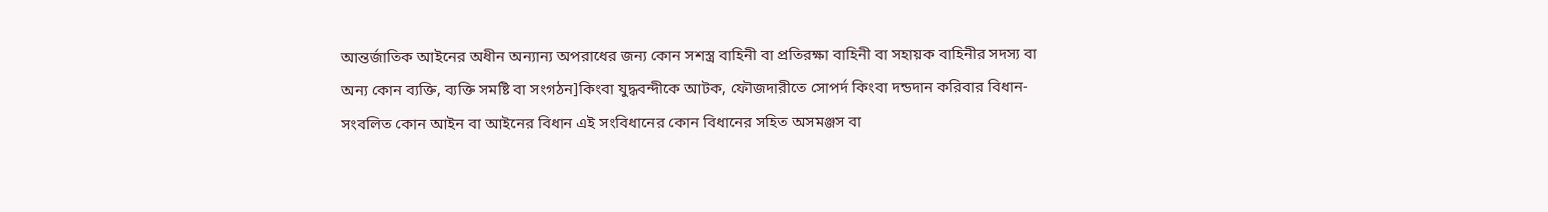আন্তর্জাতিক আইনের অধীন অন্যান্য অপরাধের জন্য কোন সশস্ত্র বাহিনী বা প্রতিরক্ষা বাহিনী বা সহায়ক বাহিনীর সদস্য বা অন্য কোন ব্যক্তি, ব্যক্তি সমষ্টি বা সংগঠন]কিংবা যুদ্ধবন্দীকে আটক, ফৌজদারীতে সোপর্দ কিংবা দন্ডদান করিবার বিধান-সংবলিত কোন আইন বা আইনের বিধান এই সংবিধানের কোন বিধানের সহিত অসমঞ্জস বা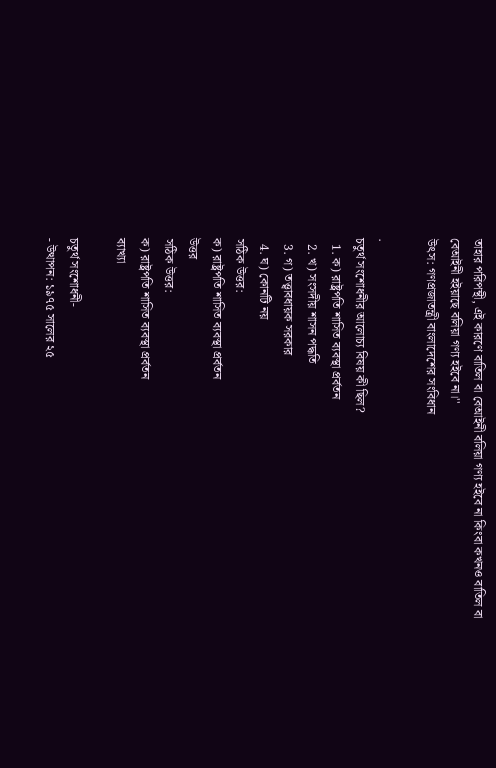তাহার পরিপন্থী, এই কারণে বাতিল বা বেআইনী বলিয়া গণ্য হইবে না কিংবা কখনও বাতিল বা বেআইনী হইয়াছে বলিয়া গণ্য হইবে না।''
উৎস: গণপ্রজাতন্ত্রী বাংলাদেশের সংবিধান

.
চতুর্থ সংশোধনীর আলোচ্য বিষয় কী ছিল?
  1. ক) রাষ্ট্রপতি শাসিত ব্যবস্থা প্রর্বতন
  2. খ) সংসদীয় শাসন পদ্ধতি
  3. গ) তত্ত্বাবধায়ক সরকার
  4. ঘ) কোনটি নয়
সঠিক উত্তর:
ক) রাষ্ট্রপতি শাসিত ব্যবস্থা প্রর্বতন
উত্তর
সঠিক উত্তর:
ক) রাষ্ট্রপতি শাসিত ব্যবস্থা প্রর্বতন
ব্যাখ্যা

চতুর্থ সংশোধনী-
- উত্থাপন: ১৯৭৫ সালের ২৫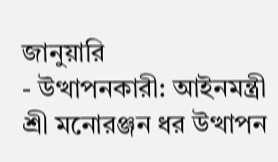জানুয়ারি
- উত্থাপনকারী: আইনমন্ত্রী শ্রী মনোরঞ্জন ধর উত্থাপন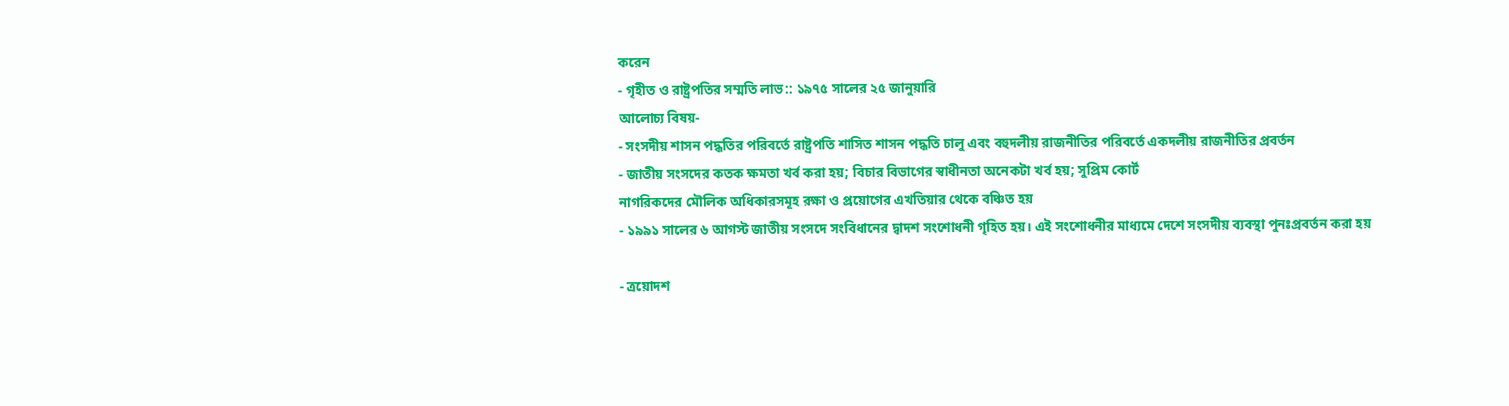করেন
- গৃহীত ও রাষ্ট্রপতির সম্মতি লাভ:: ১৯৭৫ সালের ২৫ জানুয়ারি
আলোচ্য বিষয়-
- সংসদীয় শাসন পদ্ধতির পরিবর্তে রাষ্ট্রপতি শাসিত শাসন পদ্ধতি চালু এবং বহুদলীয় রাজনীতির পরিবর্তে একদলীয় রাজনীতির প্রবর্তন
- জাতীয় সংসদের কতক ক্ষমতা খর্ব করা হয়; বিচার বিভাগের স্বাধীনতা অনেকটা খর্ব হয়; সুপ্রিম কোর্ট
নাগরিকদের মৌলিক অধিকারসমূহ রক্ষা ও প্রয়োগের এখতিয়ার থেকে বঞ্চিত হয়
- ১৯৯১ সালের ৬ আগস্ট জাতীয় সংসদে সংবিধানের দ্বাদশ সংশোধনী গৃহিত হয়। এই সংশোধনীর মাধ্যমে দেশে সংসদীয় ব্যবস্থা পুনঃপ্রবর্তন করা হয়

- ত্রয়োদশ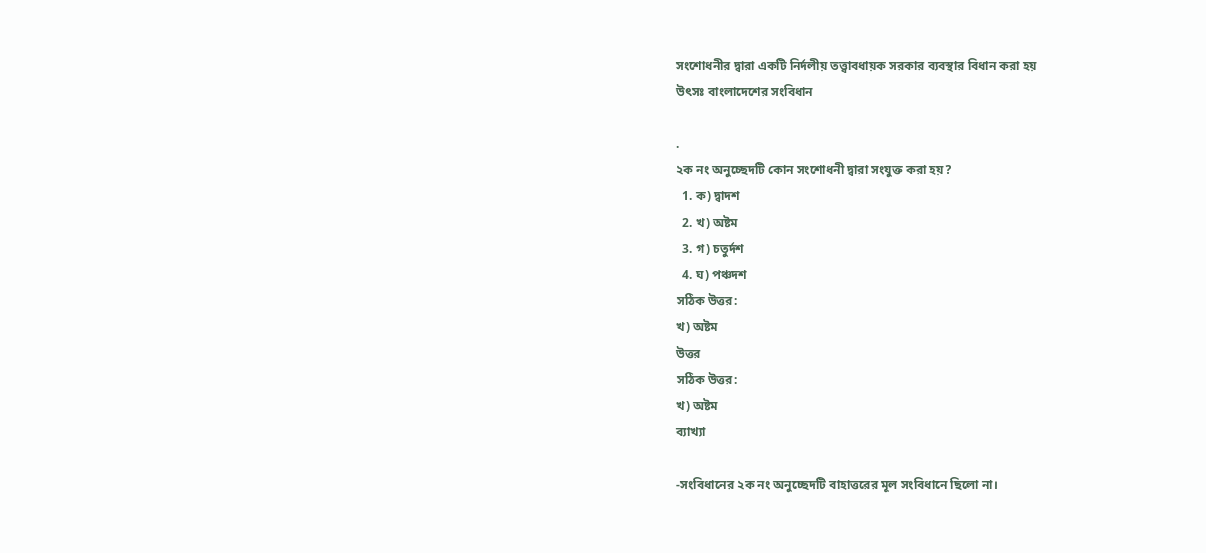সংশোধনীর দ্বারা একটি নির্দলীয় তত্ত্বাবধায়ক সরকার ব্যবস্থার বিধান করা হয়
উৎসঃ বাংলাদেশের সংবিধান

.
২ক নং অনুচ্ছেদটি কোন সংশোধনী দ্বারা সংযুক্ত করা হয়?
  1. ক) দ্বাদশ
  2. খ) অষ্টম
  3. গ) চতুর্দশ
  4. ঘ) পঞ্চদশ
সঠিক উত্তর:
খ) অষ্টম
উত্তর
সঠিক উত্তর:
খ) অষ্টম
ব্যাখ্যা

-সংবিধানের ২ক নং অনুচ্ছেদটি বাহাত্তরের মূল সংবিধানে ছিলো না।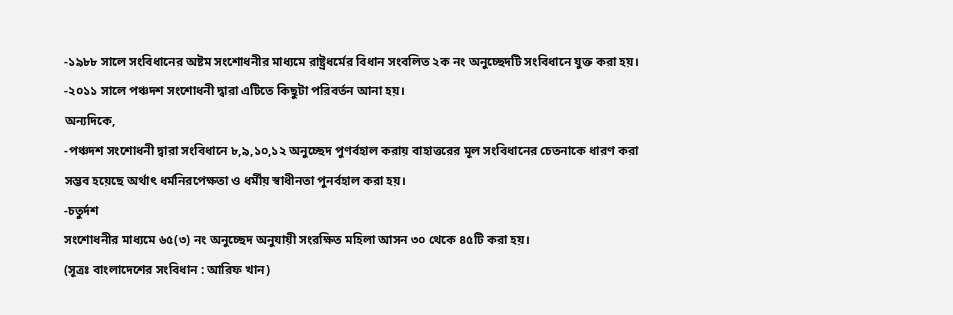-১৯৮৮ সালে সংবিধানের অষ্টম সংশোধনীর মাধ্যমে রাষ্ট্রধর্মের বিধান সংবলিত ২ক নং অনুচ্ছেদটি সংবিধানে যুক্ত করা হয়।
-২০১১ সালে পঞ্চদশ সংশোধনী দ্বারা এটিতে কিছুটা পরিবর্তন আনা হয়।
অন্যদিকে,
-পঞ্চদশ সংশোধনী দ্বারা সংবিধানে ৮,৯,১০,১২ অনুচ্ছেদ পুণর্বহাল করায় বাহাত্তরের মূল সংবিধানের চেতনাকে ধারণ করা সম্ভব হয়েছে অর্থাৎ ধর্মনিরপেক্ষতা ও ধর্মীয় স্বাধীনতা পুনর্বহাল করা হয়।
-চতুর্দশ
সংশোধনীর মাধ্যমে ৬৫(৩) নং অনুচ্ছেদ অনুযায়ী সংরক্ষিত মহিলা আসন ৩০ থেকে ৪৫টি করা হয়।
(সূত্রঃ বাংলাদেশের সংবিধান : আরিফ খান)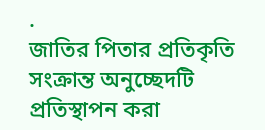.
জাতির পিতার প্রতিকৃতি সংক্রান্ত অনুচ্ছেদটি প্রতিস্থাপন করা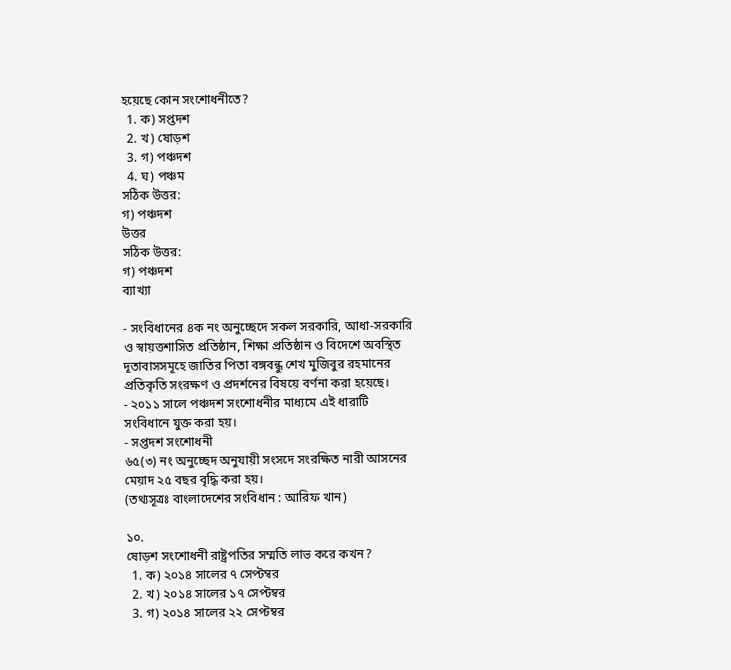হয়েছে কোন সংশোধনীতে?
  1. ক) সপ্তদশ
  2. খ) ষোড়শ
  3. গ) পঞ্চদশ
  4. ঘ) পঞ্চম
সঠিক উত্তর:
গ) পঞ্চদশ
উত্তর
সঠিক উত্তর:
গ) পঞ্চদশ
ব্যাখ্যা

- সংবিধানের ৪ক নং অনুচ্ছেদে সকল সরকারি, আধা-সরকারি ও স্বায়ত্তশাসিত প্রতিষ্ঠান, শিক্ষা প্রতিষ্ঠান ও বিদেশে অবস্থিত দূতাবাসসমূহে জাতির পিতা বঙ্গবন্ধু শেখ মুজিবুর রহমানের প্রতিকৃতি সংরক্ষণ ও প্রদর্শনের বিষয়ে বর্ণনা করা হয়েছে।
- ২০১১ সালে পঞ্চদশ সংশোধনীর মাধ্যমে এই ধারাটি সংবিধানে যুক্ত করা হয়।
- সপ্তদশ সংশোধনী
৬৫(৩) নং অনুচ্ছেদ অনুযায়ী সংসদে সংরক্ষিত নারী আসনের মেয়াদ ২৫ বছর বৃদ্ধি করা হয়।
(তথ্যসূত্রঃ বাংলাদেশের সংবিধান : আরিফ খান)

১০.
ষোড়শ সংশোধনী রাষ্ট্রপতির সম্মতি লাভ করে কখন?
  1. ক) ২০১৪ সালের ৭ সেপ্টম্বর
  2. খ) ২০১৪ সালের ১৭ সেপ্টম্বর
  3. গ) ২০১৪ সালের ২২ সেপ্টম্বর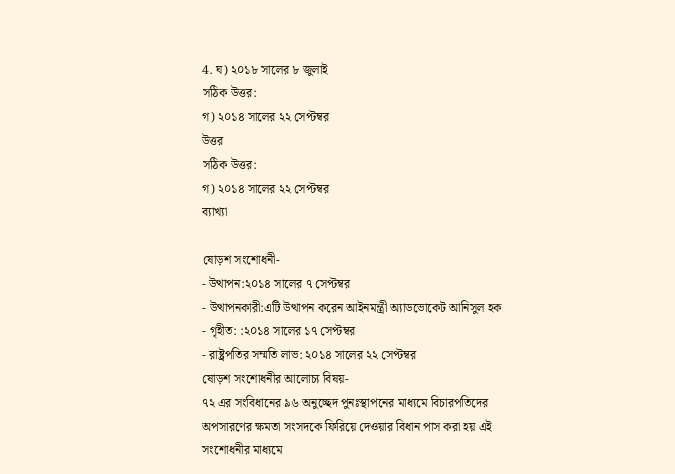4. ঘ) ২০১৮ সালের ৮ জুলাই
সঠিক উত্তর:
গ) ২০১৪ সালের ২২ সেপ্টম্বর
উত্তর
সঠিক উত্তর:
গ) ২০১৪ সালের ২২ সেপ্টম্বর
ব্যাখ্যা

ষোড়শ সংশোধনী-
- উত্থাপন:২০১৪ সালের ৭ সেপ্টম্বর
- উত্থাপনকারী:এটি উত্থাপন করেন আইনমন্ত্রী অ্যাডভোকেট আনিসুল হক
- গৃহীত: :২০১৪ সালের ১৭ সেপ্টম্বর
- রাষ্ট্রপতির সম্মতি লাভ: ২০১৪ সালের ২২ সেপ্টম্বর
ষোড়শ সংশোধনীর আলোচ্য বিষয়-
৭২ এর সংবিধানের ৯৬ অনুচ্ছেদ পুনঃস্থাপনের মাধ্যমে বিচারপতিদের অপসারণের ক্ষমতা সংসদকে ফিরিয়ে দেওয়ার বিধান পাস করা হয় এই সংশোধনীর মাধ্যমে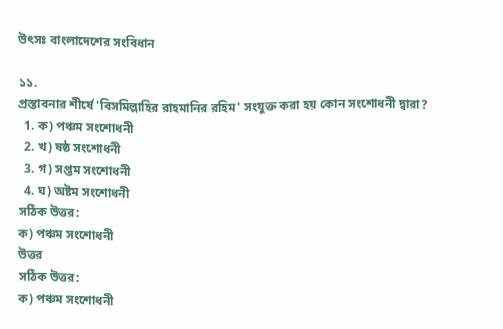উৎসঃ বাংলাদেশের সংবিধান

১১.
প্রস্তাবনার শীর্ষে 'বিসমিল্লাহির রাহমানির রহিম' সংযুক্ত করা হয় কোন সংশোধনী দ্বারা?
  1. ক) পঞ্চম সংশোধনী
  2. খ) ষষ্ঠ সংশোধনী
  3. গ) সপ্তম সংশোধনী
  4. ঘ) অষ্টম সংশোধনী
সঠিক উত্তর:
ক) পঞ্চম সংশোধনী
উত্তর
সঠিক উত্তর:
ক) পঞ্চম সংশোধনী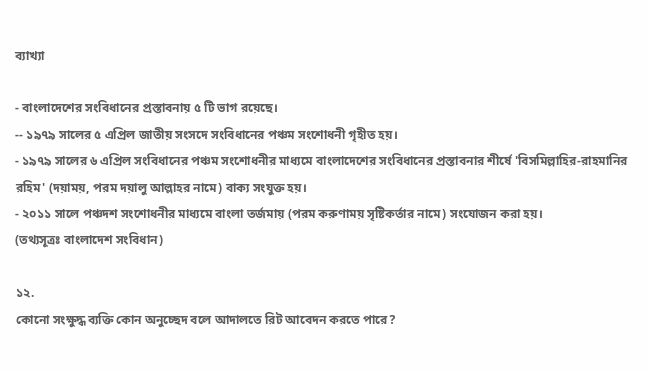ব্যাখ্যা

- বাংলাদেশের সংবিধানের প্রস্তাবনায় ৫ টি ভাগ রয়েছে।
-- ১৯৭৯ সালের ৫ এপ্রিল জাতীয় সংসদে সংবিধানের পঞ্চম সংশোধনী গৃহীত হয়।
- ১৯৭৯ সালের ৬ এপ্রিল সংবিধানের পঞ্চম সংশোধনীর মাধ্যমে বাংলাদেশের সংবিধানের প্রস্তাবনার শীর্ষে 'বিসমিল্লাহির-রাহমানির রহিম' (দয়াময়, পরম দয়ালু আল্লাহর নামে) বাক্য সংযুক্ত হয়।
- ২০১১ সালে পঞ্চদশ সংশোধনীর মাধ্যমে বাংলা তর্জমায় (পরম করুণাময় সৃষ্টিকর্তার নামে) সংযোজন করা হয়।
(তথ্যসূত্রঃ বাংলাদেশ সংবিধান)

১২.
কোনো সংক্ষুদ্ধ ব্যক্তি কোন অনুচ্ছেদ বলে আদালতে রিট আবেদন করতে পারে?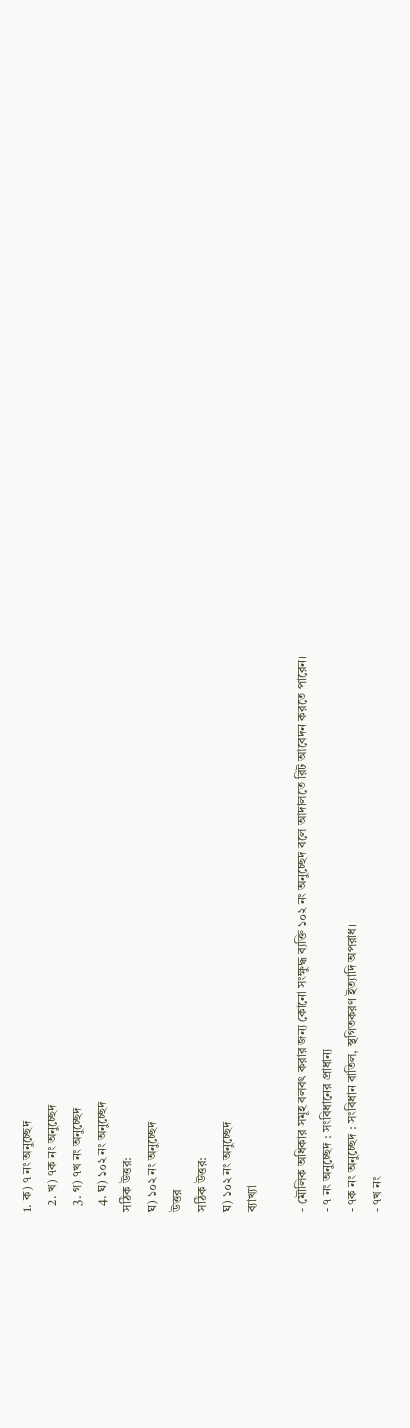1. ক) ৭ নং অনুচ্ছেদ
  2. খ) ৭ক নং অনুচ্ছেদ
  3. গ) ৭খ নং অনুচ্ছেদ
  4. ঘ) ১০২ নং অনুচ্ছেদ
সঠিক উত্তর:
ঘ) ১০২ নং অনুচ্ছেদ
উত্তর
সঠিক উত্তর:
ঘ) ১০২ নং অনুচ্ছেদ
ব্যাখ্যা

- মৌলিক অধিকার সমূহ বলবৎ করার জন্য কোনো সংক্ষুদ্ধ ব্যক্তি ১০২ নং অনুচ্ছেদ বলে আদালতে রিট আবেদন করতে পারেন।
- ৭ নং অনুচ্ছেদ : সংবিধানের প্রাধান্য
- ৭ক নং অনুচ্ছেদ : সংবিধান বাতিল, স্থগিতকরণ ইত্যাদি অপরাধ।
- ৭খ নং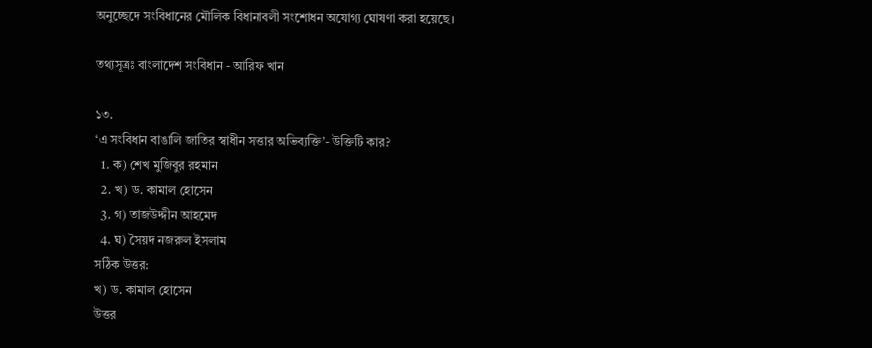অনুচ্ছেদে সংবিধানের মৌলিক বিধানাবলী সংশোধন অযোগ্য ঘোষণা করা হয়েছে।

তথ্যসূত্রঃ বাংলাদেশ সংবিধান - আরিফ খান

১৩.
‘এ সংবিধান বাঙালি জাতির স্বাধীন সত্তার অভিব্যক্তি’- উক্তিটি কার?
  1. ক) শেখ মুজিবুর রহমান
  2. খ) ড. কামাল হোসেন
  3. গ) তাজউদ্দীন আহমেদ
  4. ঘ) সৈয়দ নজরুল ইসলাম
সঠিক উত্তর:
খ) ড. কামাল হোসেন
উত্তর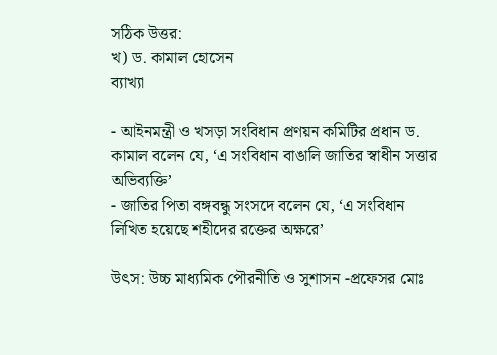সঠিক উত্তর:
খ) ড. কামাল হোসেন
ব্যাখ্যা

- আইনমন্ত্রী ও খসড়া সংবিধান প্রণয়ন কমিটির প্রধান ড. কামাল বলেন যে, ‘এ সংবিধান বাঙালি জাতির স্বাধীন সত্তার অভিব্যক্তি’
- জাতির পিতা বঙ্গবন্ধু সংসদে বলেন যে, ‘এ সংবিধান লিখিত হয়েছে শহীদের রক্তের অক্ষরে’

উৎস: উচ্চ মাধ্যমিক পৌরনীতি ও সুশাসন -প্রফেসর মোঃ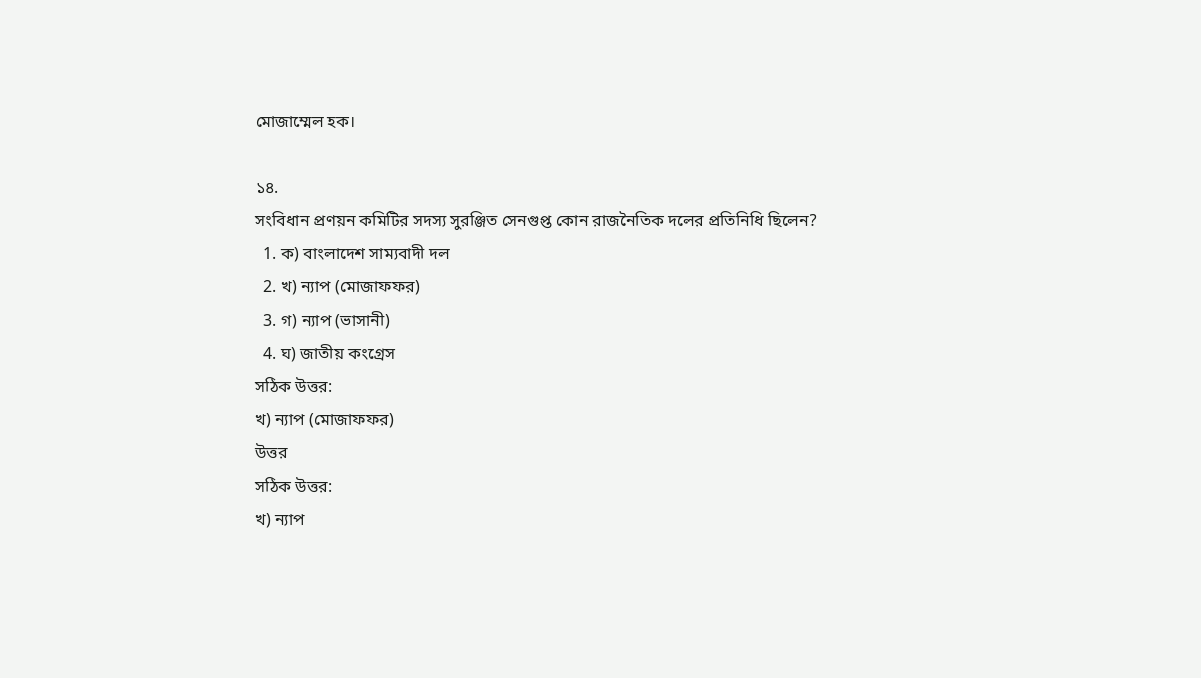মোজাম্মেল হক।

১৪.
সংবিধান প্রণয়ন কমিটির সদস্য সুরঞ্জিত সেনগুপ্ত কোন রাজনৈতিক দলের প্রতিনিধি ছিলেন?
  1. ক) বাংলাদেশ সাম্যবাদী দল
  2. খ) ন্যাপ (মোজাফফর)
  3. গ) ন্যাপ (ভাসানী)
  4. ঘ) জাতীয় কংগ্রেস
সঠিক উত্তর:
খ) ন্যাপ (মোজাফফর)
উত্তর
সঠিক উত্তর:
খ) ন্যাপ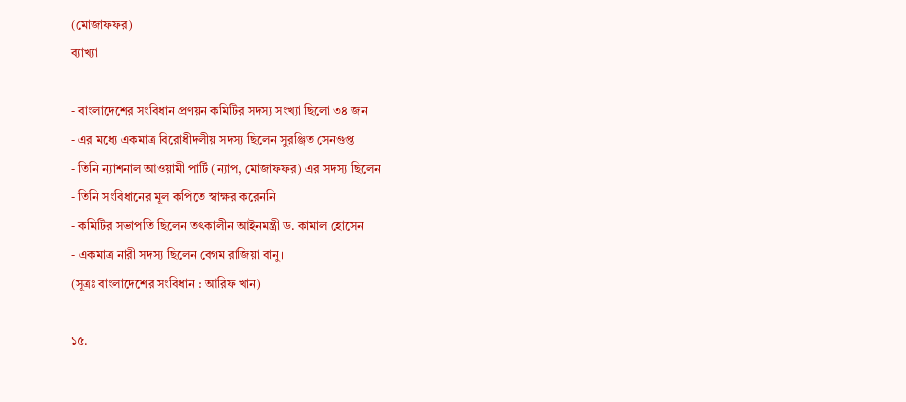(মোজাফফর)
ব্যাখ্যা

- বাংলাদেশের সংবিধান প্রণয়ন কমিটির সদস্য সংখ্যা ছিলো ৩৪ জন
- এর মধ্যে একমাত্র বিরোধীদলীয় সদস্য ছিলেন সুরঞ্জিত সেনগুপ্ত
- তিনি ন্যাশনাল আওয়ামী পার্টি (ন্যাপ, মোজাফফর) এর সদস্য ছিলেন
- তিনি সংবিধানের মূল কপিতে স্বাক্ষর করেননি
- কমিটির সভাপতি ছিলেন তৎকালীন আইনমন্ত্রী ড. কামাল হোসেন
- একমাত্র নারী সদস্য ছিলেন বেগম রাজিয়া বানু।
(সূত্রঃ বাংলাদেশের সংবিধান : আরিফ খান)

১৫.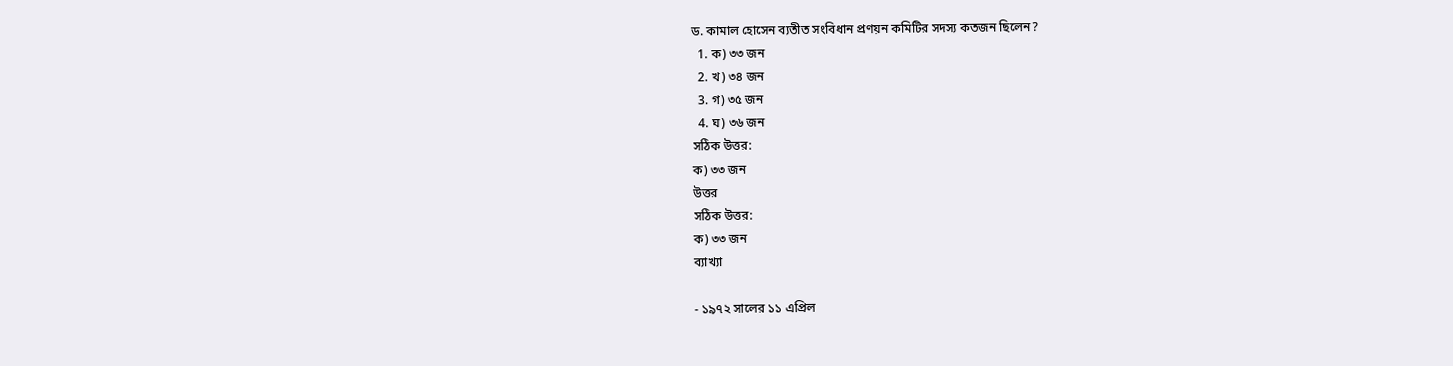ড. কামাল হোসেন ব্যতীত সংবিধান প্রণয়ন কমিটির সদস্য কতজন ছিলেন?
  1. ক) ৩৩ জন
  2. খ) ৩৪ জন
  3. গ) ৩৫ জন
  4. ঘ) ৩৬ জন
সঠিক উত্তর:
ক) ৩৩ জন
উত্তর
সঠিক উত্তর:
ক) ৩৩ জন
ব্যাখ্যা

- ১৯৭২ সালের ১১ এপ্রিল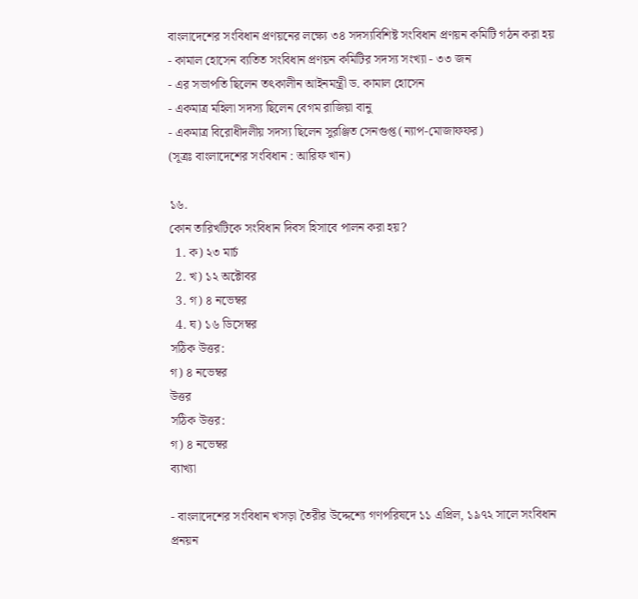বাংলাদেশের সংবিধান প্রণয়নের লক্ষ্যে ৩৪ সদস্যবিশিষ্ট সংবিধান প্রণয়ন কমিটি গঠন করা হয়
- কামাল হোসেন ব্যতিত সংবিধান প্রণয়ন কমিটির সদস্য সংখ্যা - ৩৩ জন
- এর সভাপতি ছিলেন তৎকালীন আইনমন্ত্রী ড. কামাল হোসেন
- একমাত্র মহিলা সদস্য ছিলেন বেগম রাজিয়া বানু
- একমাত্র বিরোধীদলীয় সদস্য ছিলেন সুরঞ্জিত সেনগুপ্ত (ন্যাপ-মোজাফফর)
(সূত্রঃ বাংলাদেশের সংবিধান : আরিফ খান)

১৬.
কোন তারিখটিকে সংবিধান দিবস হিসাবে পালন করা হয়?
  1. ক) ২৩ মার্চ
  2. খ) ১২ অক্টোবর
  3. গ) ৪ নভেম্বর
  4. ঘ) ১৬ ডিসেম্বর
সঠিক উত্তর:
গ) ৪ নভেম্বর
উত্তর
সঠিক উত্তর:
গ) ৪ নভেম্বর
ব্যাখ্যা

- বাংলাদেশের সংবিধান খসড়া তৈরীর উদ্দেশ্যে গণপরিষদে ১১ এপ্রিল, ১৯৭২ সালে সংবিধান প্রনয়ন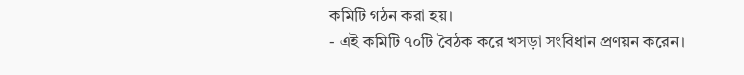কমিটি গঠন করা হয়।
- এই কমিটি ৭০টি বৈঠক করে খসড়া সংবিধান প্রণয়ন করেন।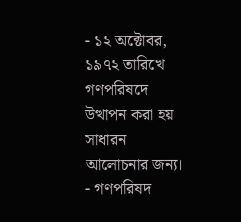- ১২ অক্টোবর, ১৯৭২ তারিখে গণপরিষদে উত্থাপন করা হয় সাধারন আলোচনার জন্য।
- গণপরিষদ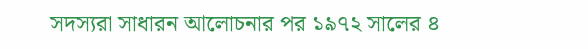সদস্যরা সাধারন আলোচনার পর ১৯৭২ সালের ৪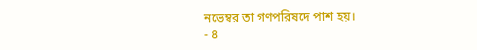নভেম্বর তা গণপরিষদে পাশ হয়।
- ৪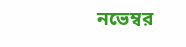নভেম্বর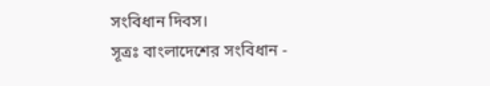সংবিধান দিবস।
সূত্রঃ বাংলাদেশের সংবিধান -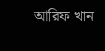আরিফ খান